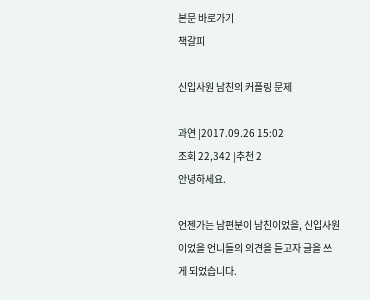본문 바로가기
책갈피

신입사원 남친의 커플링 문제

과연 |2017.09.26 15:02
조회 22,342 |추천 2
안녕하세요.

언젠가는 남편분이 남친이었을, 신입사원이었을 언니들의 의견을 듣고자 글을 쓰게 되었습니다.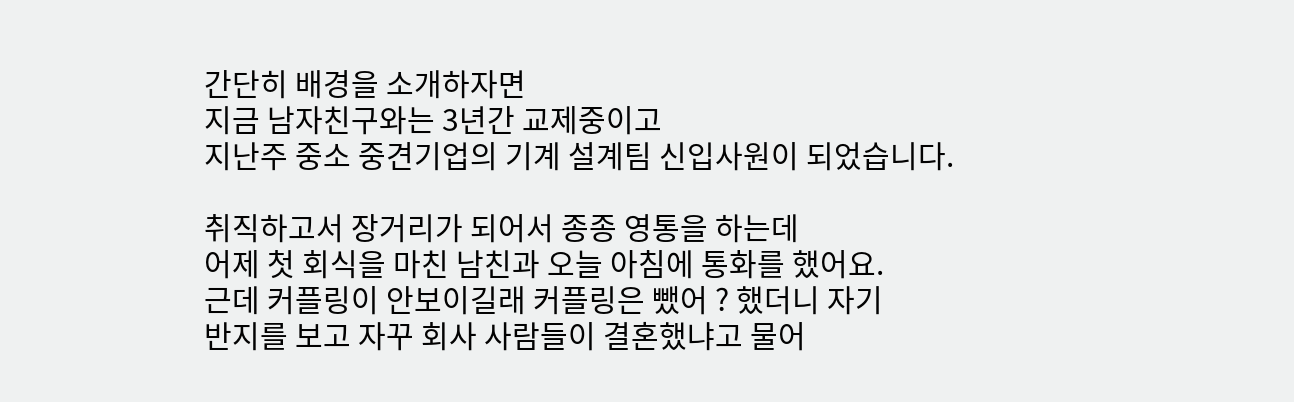간단히 배경을 소개하자면
지금 남자친구와는 3년간 교제중이고
지난주 중소 중견기업의 기계 설계팀 신입사원이 되었습니다.

취직하고서 장거리가 되어서 종종 영통을 하는데
어제 첫 회식을 마친 남친과 오늘 아침에 통화를 했어요.
근데 커플링이 안보이길래 커플링은 뺐어 ? 했더니 자기
반지를 보고 자꾸 회사 사람들이 결혼했냐고 물어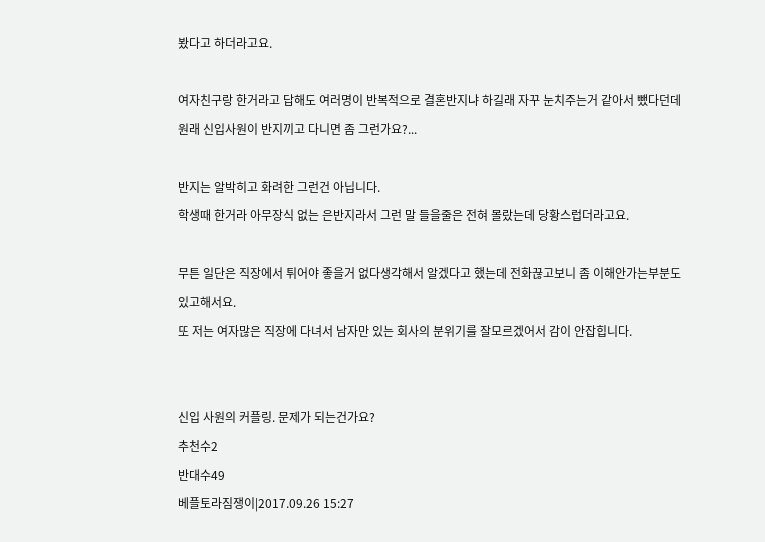봤다고 하더라고요.

여자친구랑 한거라고 답해도 여러명이 반복적으로 결혼반지냐 하길래 자꾸 눈치주는거 같아서 뺐다던데
원래 신입사원이 반지끼고 다니면 좀 그런가요?...

반지는 알박히고 화려한 그런건 아닙니다.
학생때 한거라 아무장식 없는 은반지라서 그런 말 들을줄은 전혀 몰랐는데 당황스럽더라고요.

무튼 일단은 직장에서 튀어야 좋을거 없다생각해서 알겠다고 했는데 전화끊고보니 좀 이해안가는부분도 있고해서요.
또 저는 여자많은 직장에 다녀서 남자만 있는 회사의 분위기를 잘모르겠어서 감이 안잡힙니다.


신입 사원의 커플링. 문제가 되는건가요?
추천수2
반대수49
베플토라짐쟁이|2017.09.26 15:27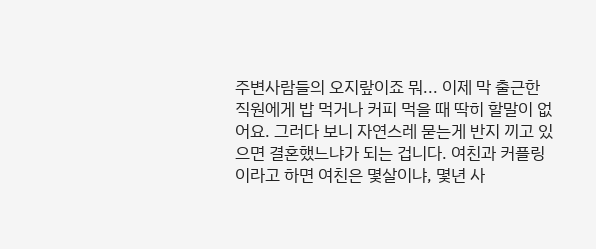주변사람들의 오지랖이죠 뭐... 이제 막 출근한 직원에게 밥 먹거나 커피 먹을 때 딱히 할말이 없어요. 그러다 보니 자연스레 묻는게 반지 끼고 있으면 결혼했느냐가 되는 겁니다. 여친과 커플링이라고 하면 여친은 몇살이냐, 몇년 사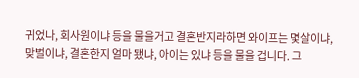귀었나, 회사원이냐 등을 물을거고 결혼반지라하면 와이프는 몇살이냐, 맞벌이냐, 결혼한지 얼마 됐냐, 아이는 있냐 등을 물을 겁니다. 그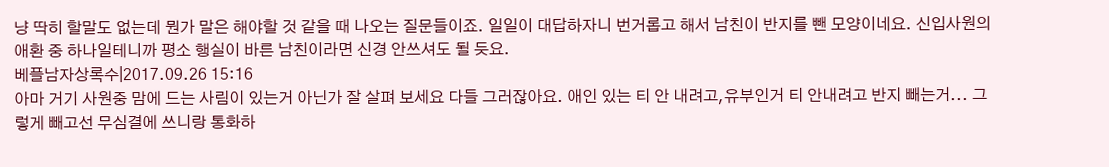냥 딱히 할말도 없는데 뭔가 말은 해야할 것 같을 때 나오는 질문들이죠. 일일이 대답하자니 번거롭고 해서 남친이 반지를 뺀 모양이네요. 신입사원의 애환 중 하나일테니까 평소 행실이 바른 남친이라면 신경 안쓰셔도 될 듯요.
베플남자상록수|2017.09.26 15:16
아마 거기 사원중 맘에 드는 사림이 있는거 아닌가 잘 살펴 보세요 다들 그러잖아요. 애인 있는 티 안 내려고,유부인거 티 안내려고 반지 빼는거... 그렇게 빼고선 무심결에 쓰니랑 통화하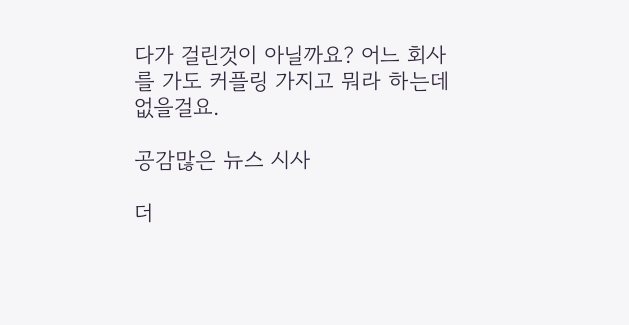다가 걸린것이 아닐까요? 어느 회사를 가도 커플링 가지고 뭐라 하는데 없을걸요.

공감많은 뉴스 시사

더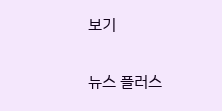보기

뉴스 플러스